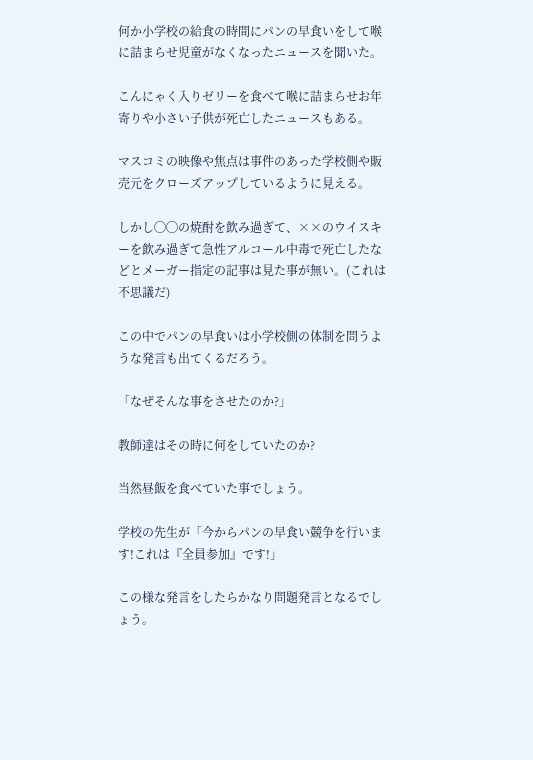何か小学校の給食の時間にパンの早食いをして喉に詰まらせ児童がなくなったニュースを聞いた。

こんにゃく入りゼリーを食べて喉に詰まらせお年寄りや小さい子供が死亡したニュースもある。

マスコミの映像や焦点は事件のあった学校側や販売元をクローズアップしているように見える。

しかし◯◯の焼酎を飲み過ぎて、××のウイスキーを飲み過ぎて急性アルコール中毒で死亡したなどとメーガー指定の記事は見た事が無い。(これは不思議だ)

この中でパンの早食いは小学校側の体制を問うような発言も出てくるだろう。

「なぜそんな事をさせたのか?」

教師達はその時に何をしていたのか?

当然昼飯を食べていた事でしょう。

学校の先生が「今からパンの早食い競争を行います!これは『全員参加』です!」

この様な発言をしたらかなり問題発言となるでしょう。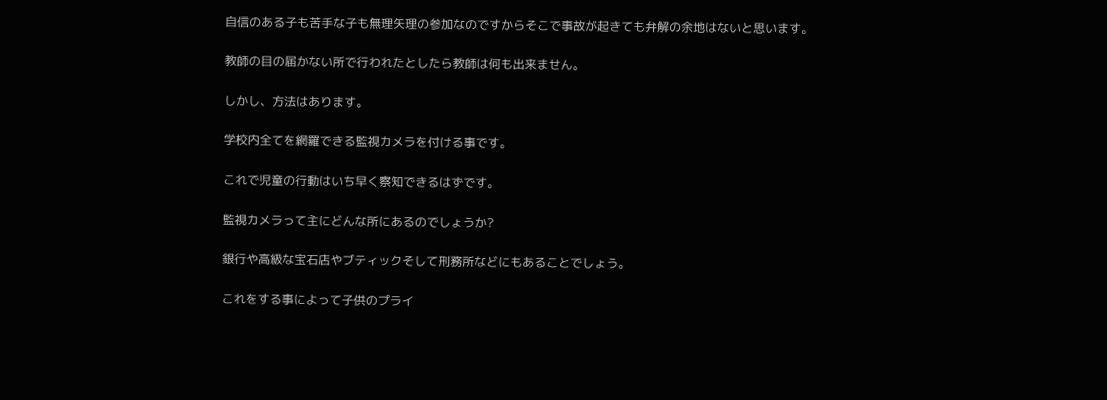自信のある子も苦手な子も無理矢理の参加なのですからそこで事故が起きても弁解の余地はないと思います。

教師の目の届かない所で行われたとしたら教師は何も出来ません。

しかし、方法はあります。

学校内全てを網羅できる監視カメラを付ける事です。

これで児童の行動はいち早く察知できるはずです。

監視カメラって主にどんな所にあるのでしょうか?

銀行や高級な宝石店やブティックそして刑務所などにもあることでしょう。

これをする事によって子供のプライ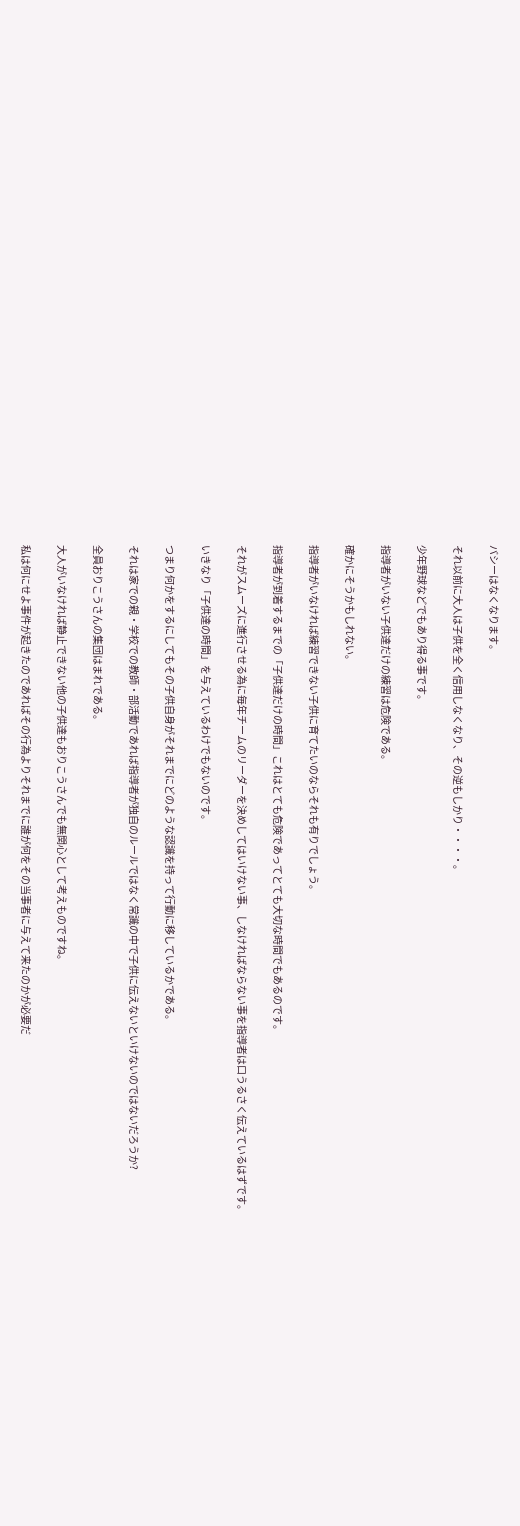バシーはなくなります。

それ以前に大人は子供を全く信用しなくなり、その逆もしかり・・・・。

少年野球などでもあり得る事です。

指導者がいない子供達だけの練習は危険である。

確かにそうかもしれない。

指導者がいなければ練習できない子供に育てたいのならそれも有りでしょう。

指導者が到着するまでの「子供達だけの時間」これはとても危険であってとても大切な時間でもあるのです。

それがスムーズに進行させる為に毎年チームのリーダーを決めしてはいけない事、しなければならない事を指導者は口うるさく伝えているはずです。

いきなり「子供達の時間」を与えているわけでもないのです。

つまり何かをするにしてもその子供自身がそれまでにどのような認識を持って行動に移しているかである。

それは家での親・学校での教師・部活動であれば指導者が独自のルールではなく常識の中で子供に伝えないといけないのではないだろうか?

全員おりこうさんの集団はまれである。

大人がいなければ静止できない他の子供達もおりこうさんでも無関心として考えものですね。

私は何にせよ事件が起きたのであればその行為よりそれまでに誰が何をその当事者に与えて来たのかが必要だ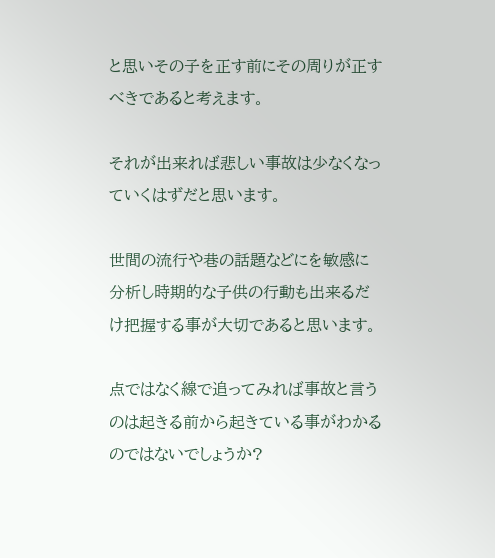と思いその子を正す前にその周りが正すべきであると考えます。

それが出来れば悲しい事故は少なくなっていくはずだと思います。

世間の流行や巷の話題などにを敏感に分析し時期的な子供の行動も出来るだけ把握する事が大切であると思います。

点ではなく線で追ってみれば事故と言うのは起きる前から起きている事がわかるのではないでしょうか?